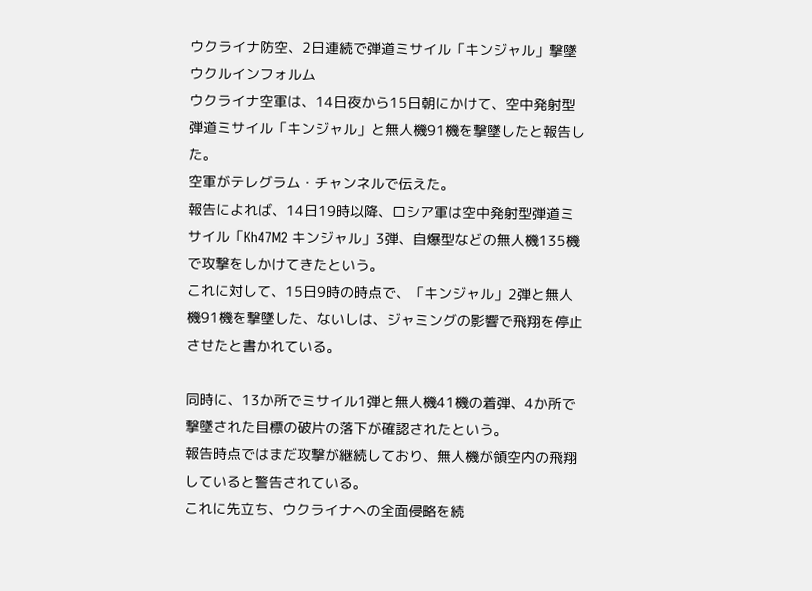ウクライナ防空、2日連続で弾道ミサイル「キンジャル」撃墜
ウクルインフォルム
ウクライナ空軍は、14日夜から15日朝にかけて、空中発射型弾道ミサイル「キンジャル」と無人機91機を撃墜したと報告した。
空軍がテレグラム・チャンネルで伝えた。
報告によれば、14日19時以降、ロシア軍は空中発射型弾道ミサイル「Kh47M2 キンジャル」3弾、自爆型などの無人機135機で攻撃をしかけてきたという。
これに対して、15日9時の時点で、「キンジャル」2弾と無人機91機を撃墜した、ないしは、ジャミングの影響で飛翔を停止させたと書かれている。

同時に、13か所でミサイル1弾と無人機41機の着弾、4か所で撃墜された目標の破片の落下が確認されたという。
報告時点ではまだ攻撃が継続しており、無人機が領空内の飛翔していると警告されている。
これに先立ち、ウクライナへの全面侵略を続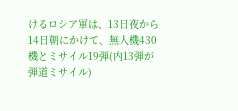けるロシア軍は、13日夜から14日朝にかけて、無人機430機とミサイル19弾(内13弾が弾道ミサイル)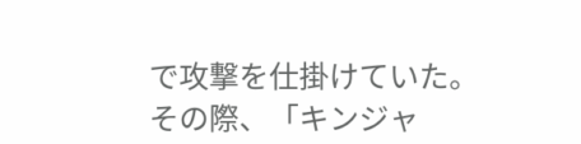で攻撃を仕掛けていた。その際、「キンジャ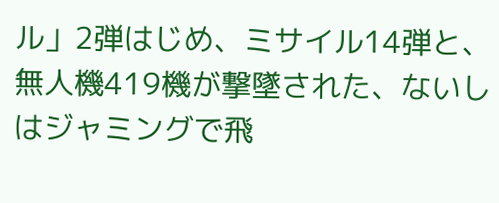ル」2弾はじめ、ミサイル14弾と、無人機419機が撃墜された、ないしはジャミングで飛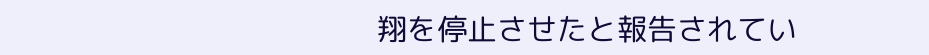翔を停止させたと報告されてい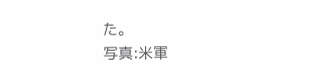た。
写真:米軍